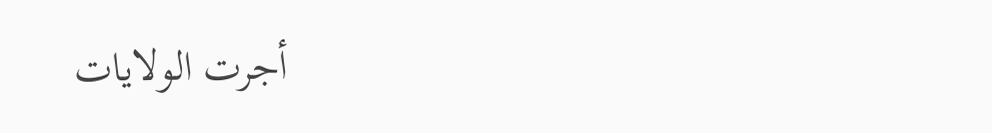أجرت الولايات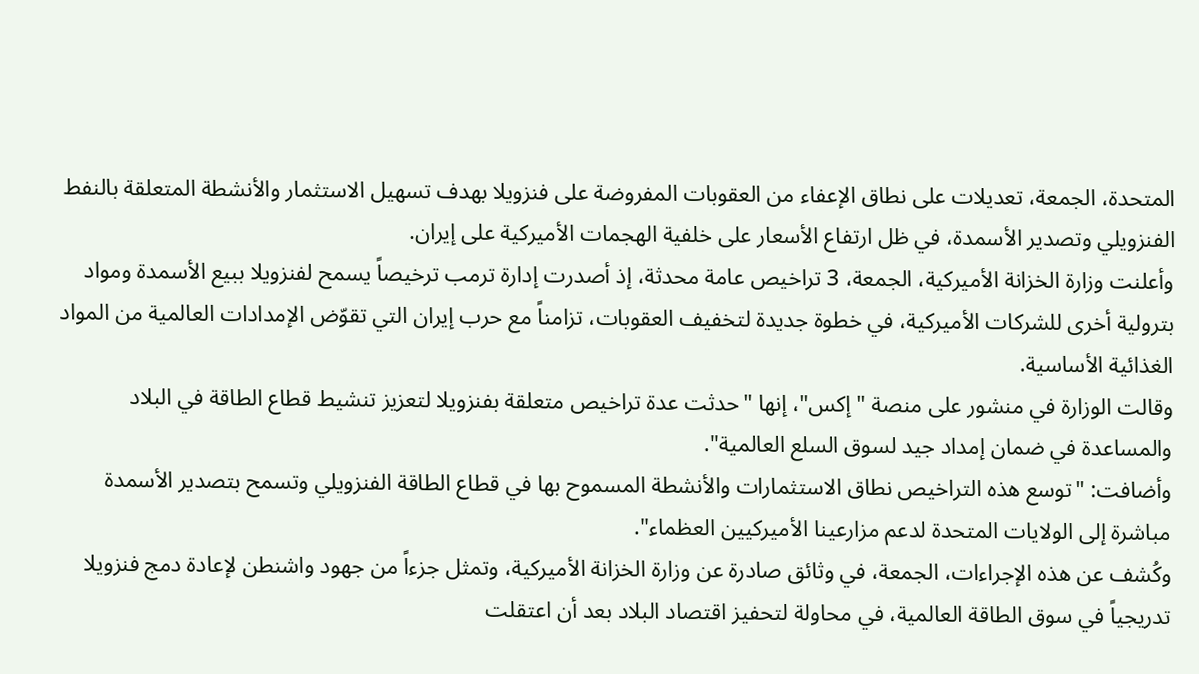المتحدة، الجمعة، تعديلات على نطاق الإعفاء من العقوبات المفروضة على فنزويلا بهدف تسهيل الاستثمار والأنشطة المتعلقة بالنفط الفنزويلي وتصدير الأسمدة، في ظل ارتفاع الأسعار على خلفية الهجمات الأميركية على إيران.
وأعلنت وزارة الخزانة الأميركية، الجمعة، 3 تراخيص عامة محدثة، إذ أصدرت إدارة ترمب ترخيصاً يسمح لفنزويلا ببيع الأسمدة ومواد بترولية أخرى للشركات الأميركية، في خطوة جديدة لتخفيف العقوبات، تزامناً مع حرب إيران التي تقوّض الإمدادات العالمية من المواد الغذائية الأساسية.
وقالت الوزارة في منشور على منصة "إكس"، إنها "حدثت عدة تراخيص متعلقة بفنزويلا لتعزيز تنشيط قطاع الطاقة في البلاد والمساعدة في ضمان إمداد جيد لسوق السلع العالمية".
وأضافت: "توسع هذه التراخيص نطاق الاستثمارات والأنشطة المسموح بها في قطاع الطاقة الفنزويلي وتسمح بتصدير الأسمدة مباشرة إلى الولايات المتحدة لدعم مزارعينا الأميركيين العظماء".
وكُشف عن هذه الإجراءات، الجمعة، في وثائق صادرة عن وزارة الخزانة الأميركية، وتمثل جزءاً من جهود واشنطن لإعادة دمج فنزويلا تدريجياً في سوق الطاقة العالمية، في محاولة لتحفيز اقتصاد البلاد بعد أن اعتقلت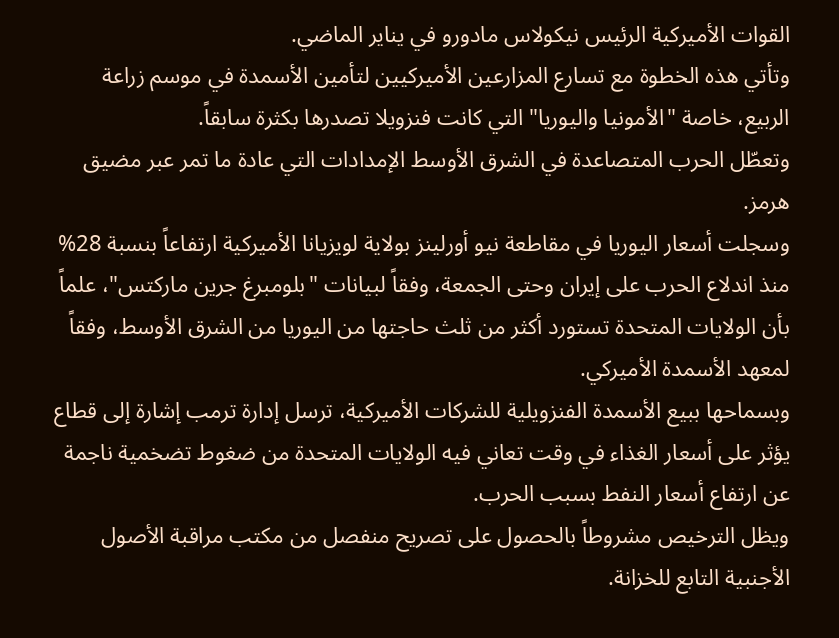القوات الأميركية الرئيس نيكولاس مادورو في يناير الماضي.
وتأتي هذه الخطوة مع تسارع المزارعين الأميركيين لتأمين الأسمدة في موسم زراعة الربيع، خاصة "الأمونيا واليوريا" التي كانت فنزويلا تصدرها بكثرة سابقاً.
وتعطّل الحرب المتصاعدة في الشرق الأوسط الإمدادات التي عادة ما تمر عبر مضيق هرمز.
وسجلت أسعار اليوريا في مقاطعة نيو أورلينز بولاية لويزيانا الأميركية ارتفاعاً بنسبة 28% منذ اندلاع الحرب على إيران وحتى الجمعة، وفقاً لبيانات "بلومبرغ جرين ماركتس"، علماً بأن الولايات المتحدة تستورد أكثر من ثلث حاجتها من اليوريا من الشرق الأوسط، وفقاً لمعهد الأسمدة الأميركي.
وبسماحها ببيع الأسمدة الفنزويلية للشركات الأميركية، ترسل إدارة ترمب إشارة إلى قطاع يؤثر على أسعار الغذاء في وقت تعاني فيه الولايات المتحدة من ضغوط تضخمية ناجمة عن ارتفاع أسعار النفط بسبب الحرب.
ويظل الترخيص مشروطاً بالحصول على تصريح منفصل من مكتب مراقبة الأصول الأجنبية التابع للخزانة.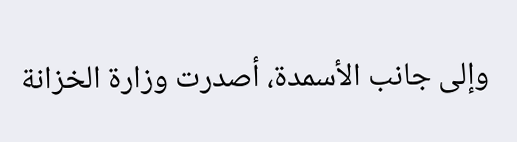وإلى جانب الأسمدة، أصدرت وزارة الخزانة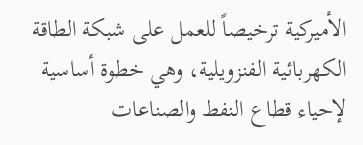الأميركية ترخيصاً للعمل على شبكة الطاقة الكهربائية الفنزويلية، وهي خطوة أساسية لإحياء قطاع النفط والصناعات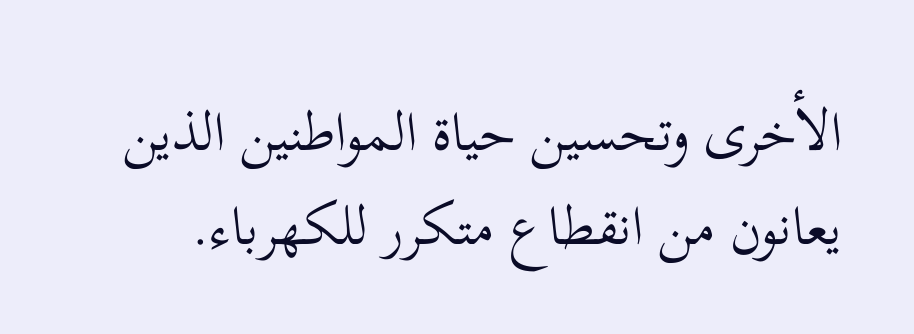الأخرى وتحسين حياة المواطنين الذين يعانون من انقطاع متكرر للكهرباء.